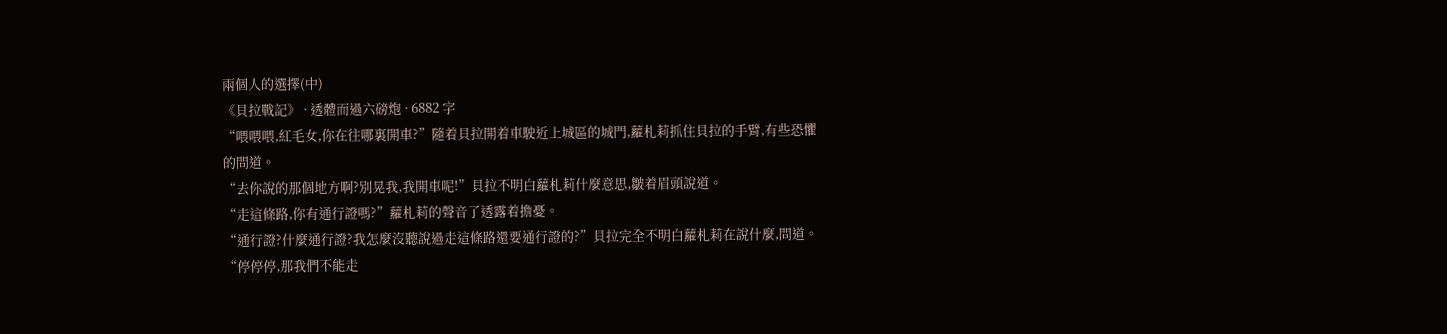兩個人的選擇(中)
《貝拉戰記》 · 透體而過六磅炮 · 6882 字
“喂喂喂,紅毛女,你在往哪裏開車?”隨着貝拉開着車駛近上城區的城門,蘿札莉抓住貝拉的手臂,有些恐懼的問道。
“去你說的那個地方啊?別晃我,我開車呢!”貝拉不明白蘿札莉什麼意思,皺着眉頭說道。
“走這條路,你有通行證嗎?”蘿札莉的聲音了透露着擔憂。
“通行證?什麼通行證?我怎麼沒聽說過走這條路還要通行證的?”貝拉完全不明白蘿札莉在說什麼,問道。
“停停停,那我們不能走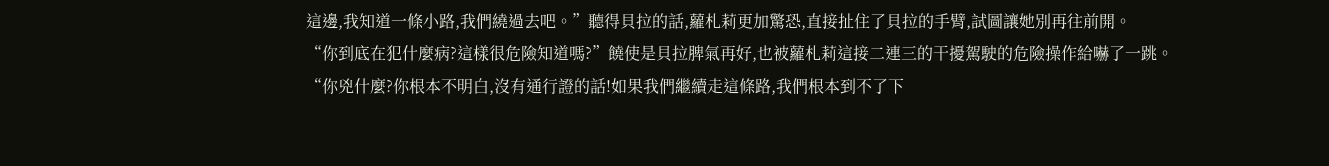這邊,我知道一條小路,我們繞過去吧。”聽得貝拉的話,蘿札莉更加驚恐,直接扯住了貝拉的手臂,試圖讓她別再往前開。
“你到底在犯什麼病?這樣很危險知道嗎?”饒使是貝拉脾氣再好,也被蘿札莉這接二連三的干擾駕駛的危險操作給嚇了一跳。
“你兇什麼?你根本不明白,沒有通行證的話!如果我們繼續走這條路,我們根本到不了下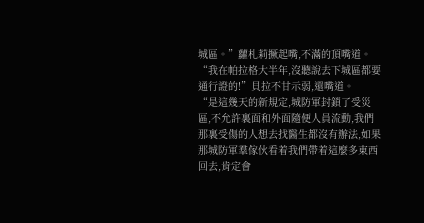城區。”蘿札莉撅起嘴,不滿的頂嘴道。
“我在帕拉格大半年,沒聽說去下城區都要通行證的!”貝拉不甘示弱,還嘴道。
“是這幾天的新規定,城防軍封鎖了受災區,不允許裏面和外面隨便人員流動,我們那裏受傷的人想去找醫生都沒有辦法,如果那城防軍羣傢伙看着我們帶着這麼多東西回去,肯定會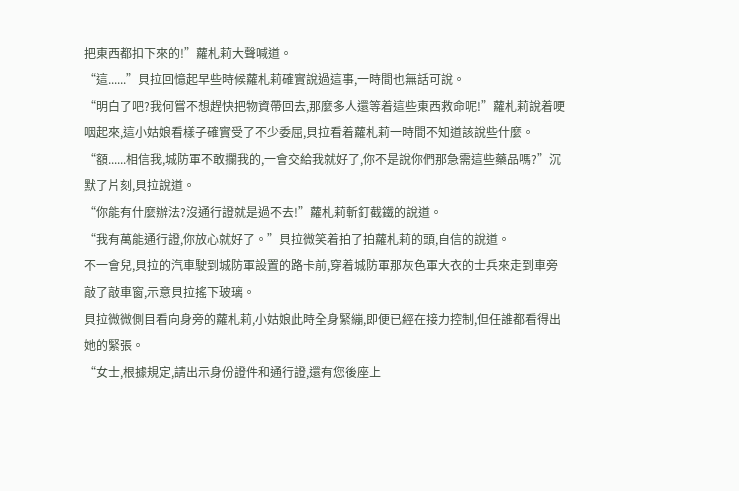把東西都扣下來的!”蘿札莉大聲喊道。
“這......”貝拉回憶起早些時候蘿札莉確實說過這事,一時間也無話可說。
“明白了吧?我何嘗不想趕快把物資帶回去,那麼多人還等着這些東西救命呢!”蘿札莉說着哽咽起來,這小姑娘看樣子確實受了不少委屈,貝拉看着蘿札莉一時間不知道該說些什麼。
“額......相信我,城防軍不敢攔我的,一會交給我就好了,你不是說你們那急需這些藥品嗎?”沉默了片刻,貝拉說道。
“你能有什麼辦法?沒通行證就是過不去!”蘿札莉斬釘截鐵的說道。
“我有萬能通行證,你放心就好了。”貝拉微笑着拍了拍蘿札莉的頭,自信的說道。
不一會兒,貝拉的汽車駛到城防軍設置的路卡前,穿着城防軍那灰色軍大衣的士兵來走到車旁敲了敲車窗,示意貝拉搖下玻璃。
貝拉微微側目看向身旁的蘿札莉,小姑娘此時全身緊繃,即便已經在接力控制,但任誰都看得出她的緊張。
“女士,根據規定,請出示身份證件和通行證,還有您後座上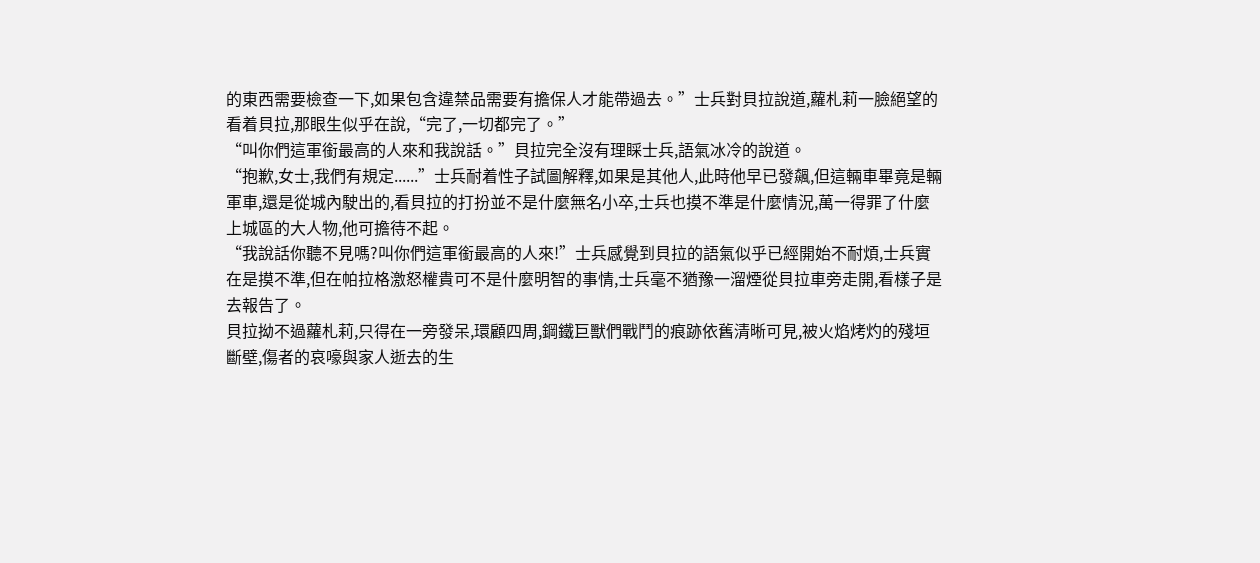的東西需要檢查一下,如果包含違禁品需要有擔保人才能帶過去。”士兵對貝拉說道,蘿札莉一臉絕望的看着貝拉,那眼生似乎在說,“完了,一切都完了。”
“叫你們這軍銜最高的人來和我說話。”貝拉完全沒有理睬士兵,語氣冰冷的說道。
“抱歉,女士,我們有規定......”士兵耐着性子試圖解釋,如果是其他人,此時他早已發飆,但這輛車畢竟是輛軍車,還是從城內駛出的,看貝拉的打扮並不是什麼無名小卒,士兵也摸不準是什麼情況,萬一得罪了什麼上城區的大人物,他可擔待不起。
“我說話你聽不見嗎?叫你們這軍銜最高的人來!”士兵感覺到貝拉的語氣似乎已經開始不耐煩,士兵實在是摸不準,但在帕拉格激怒權貴可不是什麼明智的事情,士兵毫不猶豫一溜煙從貝拉車旁走開,看樣子是去報告了。
貝拉拗不過蘿札莉,只得在一旁發呆,環顧四周,鋼鐵巨獸們戰鬥的痕跡依舊清晰可見,被火焰烤灼的殘垣斷壁,傷者的哀嚎與家人逝去的生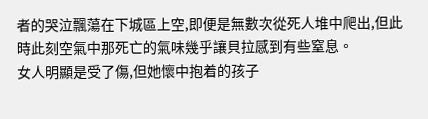者的哭泣飄蕩在下城區上空,即便是無數次從死人堆中爬出,但此時此刻空氣中那死亡的氣味幾乎讓貝拉感到有些窒息。
女人明顯是受了傷,但她懷中抱着的孩子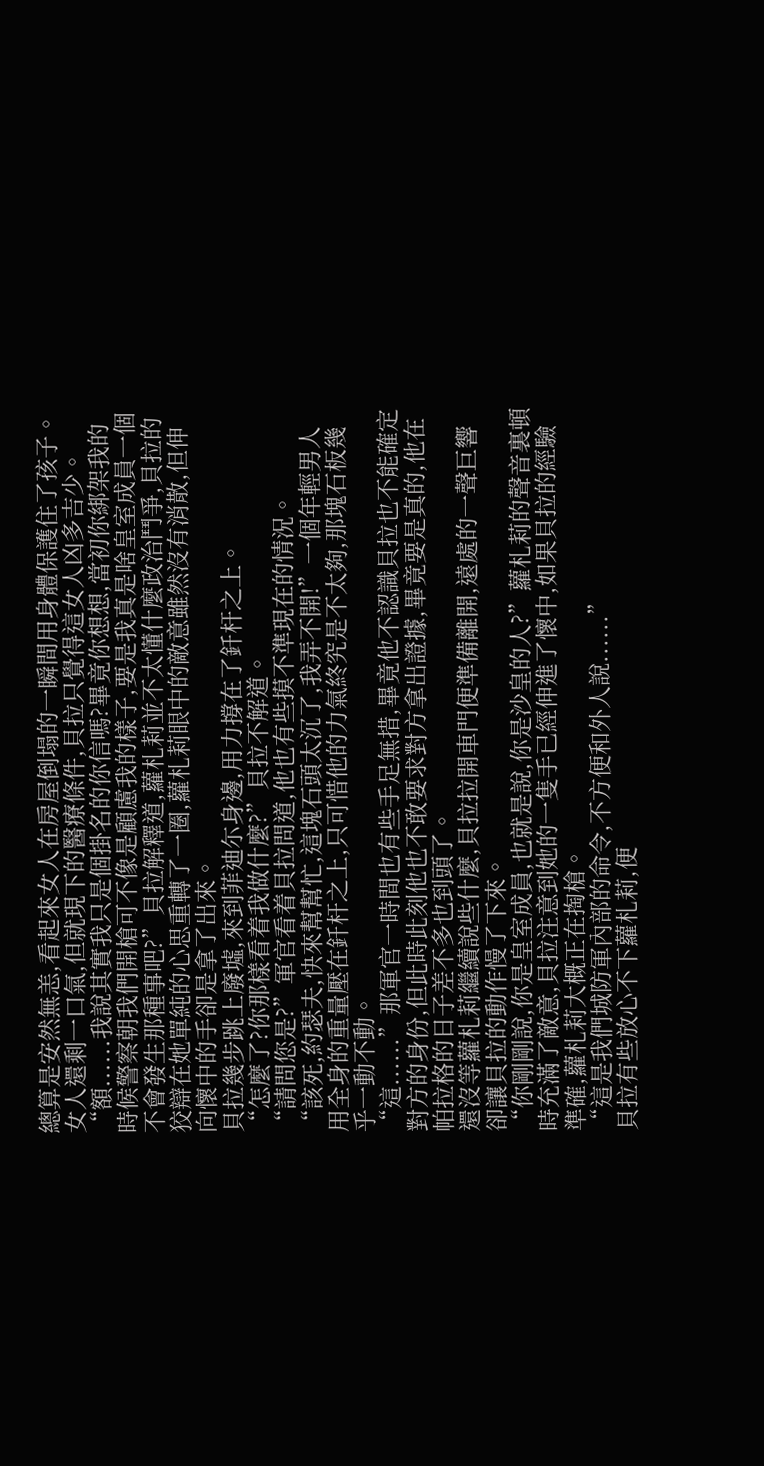總算是安然無恙,看起來女人在房屋倒塌的一瞬間用身體保護住了孩子。女人還剩一口氣,但就現下的醫療條件,貝拉只覺得這女人凶多吉少。
“額......我說其實我只是個掛名的你信嗎?畢竟你想想,當初你綁架我的時候警察朝我們開槍可不像是顧慮我的樣子,要是我真是啥皇室成員一個不會發生那種事吧?”貝拉解釋道,蘿札莉並不太懂什麼政治鬥爭,貝拉的狡辯在她單純的心思重轉了一圈,蘿札莉眼中的敵意雖然沒有消散,但伸向懷中的手卻是拿了出來。
貝拉幾步跳上廢墟,來到菲迪尓身邊,用力撐在了釺杆之上。
“怎麼了?你那樣看着我做什麼?”貝拉不解道。
“請問您是?”軍官看着貝拉問道,他也有些摸不準現在的情況。
“該死,約瑟夫,快來幫幫忙,這塊石頭太沉了,我弄不開!”一個年輕男人用全身的重量壓在釺杆之上,只可惜他的力氣終究是不太夠,那塊石板幾乎一動不動。
“這......”那軍官一時間也有些手足無措,畢竟他不認識貝拉也不能確定對方的身份,但此時此刻他也不敢要求對方拿出證據,畢竟要是真的,他在帕拉格的日子差不多也到頭了。
還沒等蘿札莉繼續說些什麼,貝拉拉開車門便準備離開,遠處的一聲巨響卻讓貝拉的動作慢了下來。
“你剛剛說,你是皇室成員,也就是說,你是沙皇的人?”蘿札莉的聲音裏頓時充滿了敵意,貝拉注意到她的一隻手已經伸進了懷中,如果貝拉的經驗準確,蘿札莉大概正在掏槍。
“這是我們城防軍內部的命令,不方便和外人說......”
貝拉有些放心不下蘿札莉,便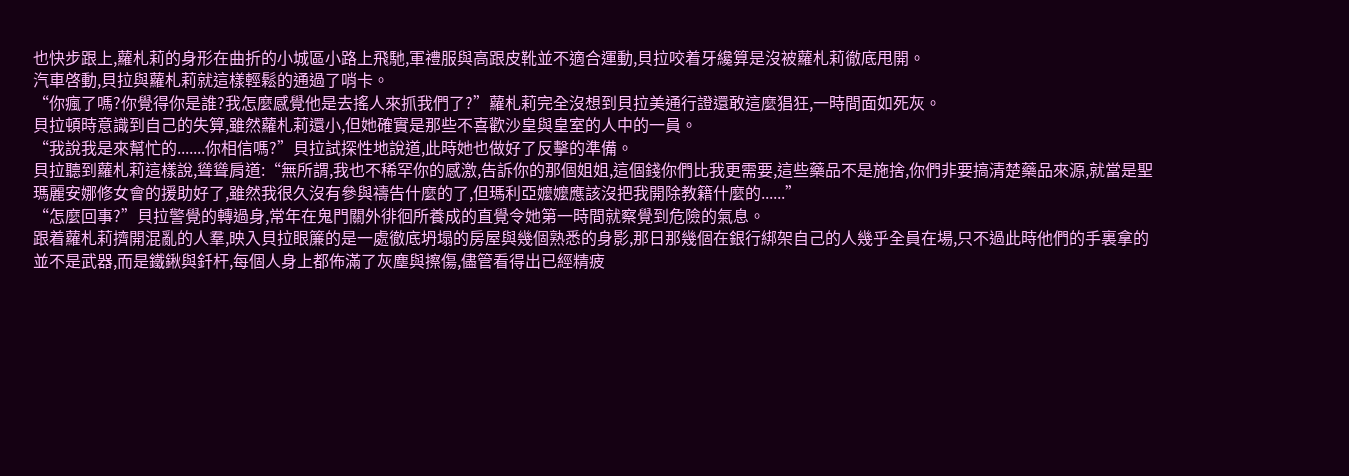也快步跟上,蘿札莉的身形在曲折的小城區小路上飛馳,軍禮服與高跟皮靴並不適合運動,貝拉咬着牙纔算是沒被蘿札莉徹底甩開。
汽車啓動,貝拉與蘿札莉就這樣輕鬆的通過了哨卡。
“你瘋了嗎?你覺得你是誰?我怎麼感覺他是去搖人來抓我們了?”蘿札莉完全沒想到貝拉美通行證還敢這麼猖狂,一時間面如死灰。
貝拉頓時意識到自己的失算,雖然蘿札莉還小,但她確實是那些不喜歡沙皇與皇室的人中的一員。
“我說我是來幫忙的.......你相信嗎?”貝拉試探性地說道,此時她也做好了反擊的準備。
貝拉聽到蘿札莉這樣說,聳聳肩道:“無所謂,我也不稀罕你的感激,告訴你的那個姐姐,這個錢你們比我更需要,這些藥品不是施捨,你們非要搞清楚藥品來源,就當是聖瑪麗安娜修女會的援助好了,雖然我很久沒有參與禱告什麼的了,但瑪利亞嬤嬤應該沒把我開除教籍什麼的......”
“怎麼回事?”貝拉警覺的轉過身,常年在鬼門關外徘徊所養成的直覺令她第一時間就察覺到危險的氣息。
跟着蘿札莉擠開混亂的人羣,映入貝拉眼簾的是一處徹底坍塌的房屋與幾個熟悉的身影,那日那幾個在銀行綁架自己的人幾乎全員在場,只不過此時他們的手裏拿的並不是武器,而是鐵鍬與釺杆,每個人身上都佈滿了灰塵與擦傷,儘管看得出已經精疲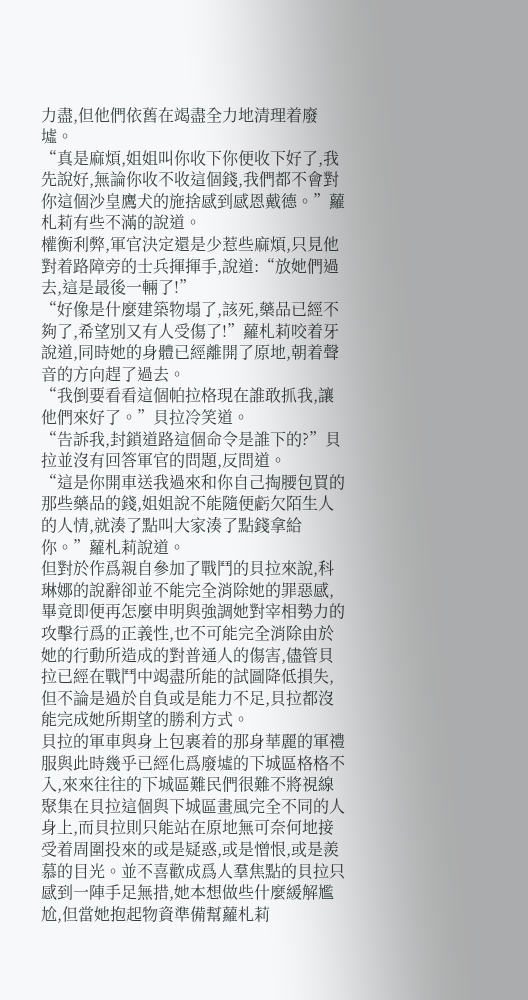力盡,但他們依舊在竭盡全力地清理着廢墟。
“真是麻煩,姐姐叫你收下你便收下好了,我先說好,無論你收不收這個錢,我們都不會對你這個沙皇鷹犬的施捨感到感恩戴德。”蘿札莉有些不滿的說道。
權衡利弊,軍官決定還是少惹些麻煩,只見他對着路障旁的士兵揮揮手,說道:“放她們過去,這是最後一輛了!”
“好像是什麼建築物塌了,該死,藥品已經不夠了,希望別又有人受傷了!”蘿札莉咬着牙說道,同時她的身體已經離開了原地,朝着聲音的方向趕了過去。
“我倒要看看這個帕拉格現在誰敢抓我,讓他們來好了。”貝拉冷笑道。
“告訴我,封鎖道路這個命令是誰下的?”貝拉並沒有回答軍官的問題,反問道。
“這是你開車送我過來和你自己掏腰包買的那些藥品的錢,姐姐說不能隨便虧欠陌生人的人情,就湊了點叫大家湊了點錢拿給你。”蘿札莉說道。
但對於作爲親自參加了戰鬥的貝拉來說,科琳娜的說辭卻並不能完全消除她的罪惡感,畢竟即便再怎麼申明與強調她對宰相勢力的攻擊行爲的正義性,也不可能完全消除由於她的行動所造成的對普通人的傷害,儘管貝拉已經在戰鬥中竭盡所能的試圖降低損失,但不論是過於自負或是能力不足,貝拉都沒能完成她所期望的勝利方式。
貝拉的軍車與身上包裹着的那身華麗的軍禮服與此時幾乎已經化爲廢墟的下城區格格不入,來來往往的下城區難民們很難不將視線聚集在貝拉這個與下城區畫風完全不同的人身上,而貝拉則只能站在原地無可奈何地接受着周圍投來的或是疑惑,或是憎恨,或是羨慕的目光。並不喜歡成爲人羣焦點的貝拉只感到一陣手足無措,她本想做些什麼緩解尷尬,但當她抱起物資準備幫蘿札莉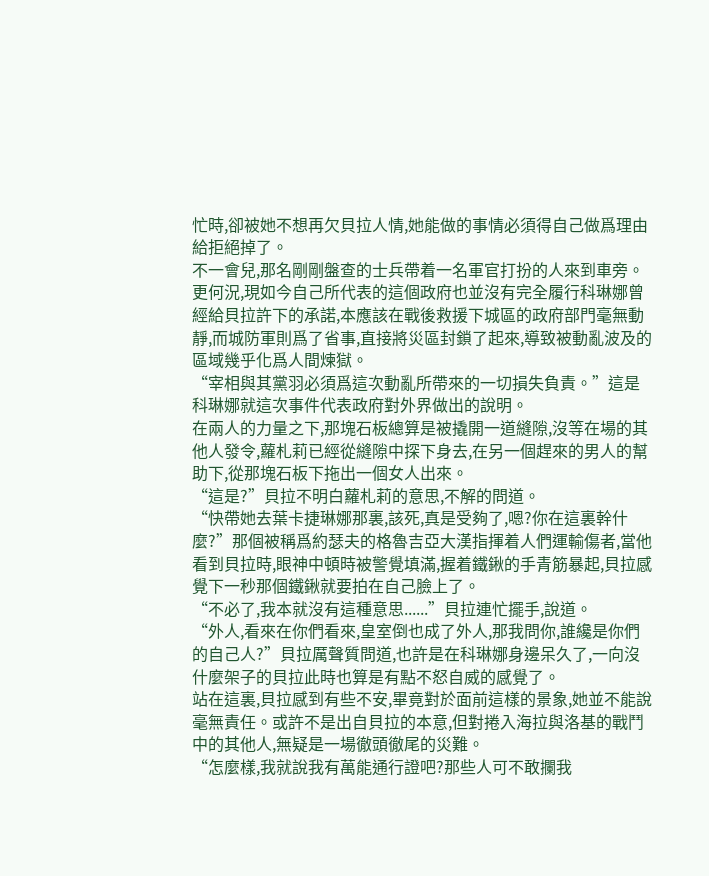忙時,卻被她不想再欠貝拉人情,她能做的事情必須得自己做爲理由給拒絕掉了。
不一會兒,那名剛剛盤查的士兵帶着一名軍官打扮的人來到車旁。
更何況,現如今自己所代表的這個政府也並沒有完全履行科琳娜曾經給貝拉許下的承諾,本應該在戰後救援下城區的政府部門毫無動靜,而城防軍則爲了省事,直接將災區封鎖了起來,導致被動亂波及的區域幾乎化爲人間煉獄。
“宰相與其黨羽必須爲這次動亂所帶來的一切損失負責。”這是科琳娜就這次事件代表政府對外界做出的說明。
在兩人的力量之下,那塊石板總算是被撬開一道縫隙,沒等在場的其他人發令,蘿札莉已經從縫隙中探下身去,在另一個趕來的男人的幫助下,從那塊石板下拖出一個女人出來。
“這是?”貝拉不明白蘿札莉的意思,不解的問道。
“快帶她去葉卡捷琳娜那裏,該死,真是受夠了,嗯?你在這裏幹什麼?”那個被稱爲約瑟夫的格魯吉亞大漢指揮着人們運輸傷者,當他看到貝拉時,眼神中頓時被警覺填滿,握着鐵鍬的手青筋暴起,貝拉感覺下一秒那個鐵鍬就要拍在自己臉上了。
“不必了,我本就沒有這種意思......”貝拉連忙擺手,說道。
“外人,看來在你們看來,皇室倒也成了外人,那我問你,誰纔是你們的自己人?”貝拉厲聲質問道,也許是在科琳娜身邊呆久了,一向沒什麼架子的貝拉此時也算是有點不怒自威的感覺了。
站在這裏,貝拉感到有些不安,畢竟對於面前這樣的景象,她並不能說毫無責任。或許不是出自貝拉的本意,但對捲入海拉與洛基的戰鬥中的其他人,無疑是一場徹頭徹尾的災難。
“怎麼樣,我就說我有萬能通行證吧?那些人可不敢攔我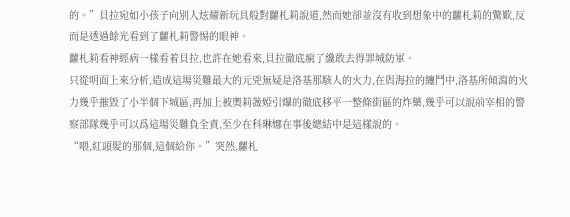的。”貝拉宛如小孩子向別人炫耀新玩具般對蘿札莉說道,然而她卻並沒有收到想象中的蘿札莉的驚歎,反而是透過餘光看到了蘿札莉警惕的眼神。
蘿札莉看神經病一樣看着貝拉,也許在她看來,貝拉徹底瘋了纔敢去得罪城防軍。
只從明面上來分析,造成這場災難最大的元兇無疑是洛基那駭人的火力,在與海拉的纏鬥中,洛基所傾瀉的火力幾乎摧毀了小半個下城區,再加上被奧莉薇婭引爆的徹底移平一整條街區的炸藥,幾乎可以說前宰相的警察部隊幾乎可以爲這場災難負全責,至少在科琳娜在事後總結中是這樣說的。
“喂,紅頭髮的那個,這個給你。”突然,蘿札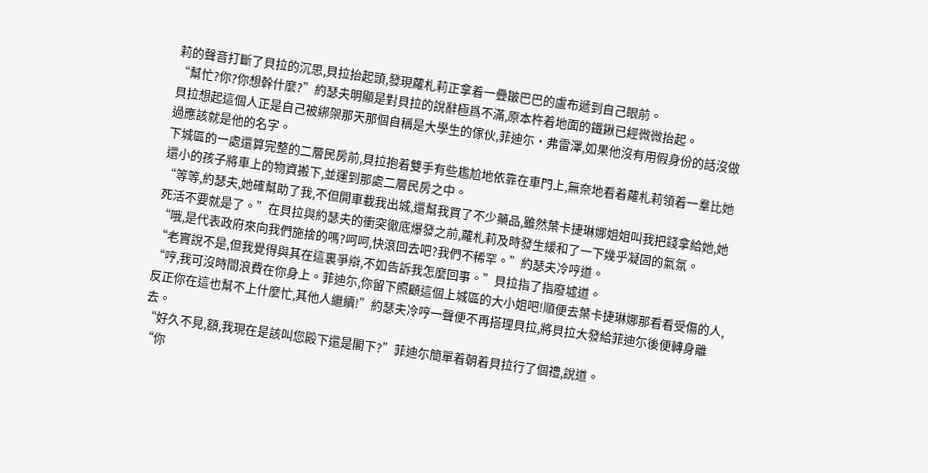莉的聲音打斷了貝拉的沉思,貝拉抬起頭,發現蘿札莉正拿着一疊皺巴巴的盧布遞到自己眼前。
“幫忙?你?你想幹什麼?”約瑟夫明顯是對貝拉的說辭極爲不滿,原本杵着地面的鐵鍬已經微微抬起。
貝拉想起這個人正是自己被綁架那天那個自稱是大學生的傢伙,菲迪尓·弗雷澤,如果他沒有用假身份的話沒做過應該就是他的名字。
下城區的一處還算完整的二層民房前,貝拉抱着雙手有些尷尬地依靠在車門上,無奈地看着蘿札莉領着一羣比她還小的孩子將車上的物資搬下,並運到那處二層民房之中。
“等等,約瑟夫,她確幫助了我,不但開車載我出城,還幫我買了不少藥品,雖然葉卡捷琳娜姐姐叫我把錢拿給她,她死活不要就是了。”在貝拉與約瑟夫的衝突徹底爆發之前,蘿札莉及時發生緩和了一下幾乎凝固的氣氛。
“哦,是代表政府來向我們施捨的嗎?呵呵,快滾回去吧?我們不稀罕。”約瑟夫冷哼道。
“老實說不是,但我覺得與其在這裏爭辯,不如告訴我怎麼回事。”貝拉指了指廢墟道。
“哼,我可沒時間浪費在你身上。菲迪尓,你留下照顧這個上城區的大小姐吧!順便去葉卡捷琳娜那看看受傷的人,反正你在這也幫不上什麼忙,其他人繼續!”約瑟夫冷哼一聲便不再搭理貝拉,將貝拉大發給菲迪尓後便轉身離去。
“好久不見,額,我現在是該叫您殿下還是閣下?”菲迪尓簡單着朝着貝拉行了個禮,說道。
“你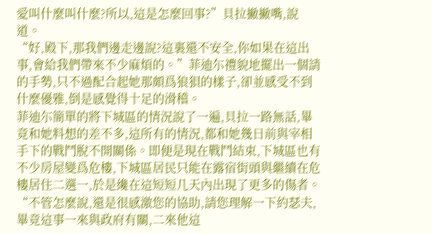愛叫什麼叫什麼?所以,這是怎麼回事?”貝拉撇撇嘴,說道。
“好,殿下,那我們邊走邊說?這裏還不安全,你如果在這出事,會給我們帶來不少麻煩的。”菲迪尓禮貌地擺出一個請的手勢,只不過配合起她那頗爲狼狽的樣子,卻並感受不到什麼優雅,倒是感覺得十足的滑稽。
菲迪尓簡單的將下城區的情況說了一遍,貝拉一路無話,畢竟和她料想的差不多,這所有的情況,都和她幾日前與宰相手下的戰鬥脫不開關係。即便是現在戰鬥結束,下城區也有不少房屋變爲危樓,下城區居民只能在露宿街頭與繼續在危樓居住二選一,於是纔在這短短几天內出現了更多的傷者。
“不管怎麼說,還是很感激您的協助,請您理解一下約瑟夫,畢竟這事一來與政府有關,二來他這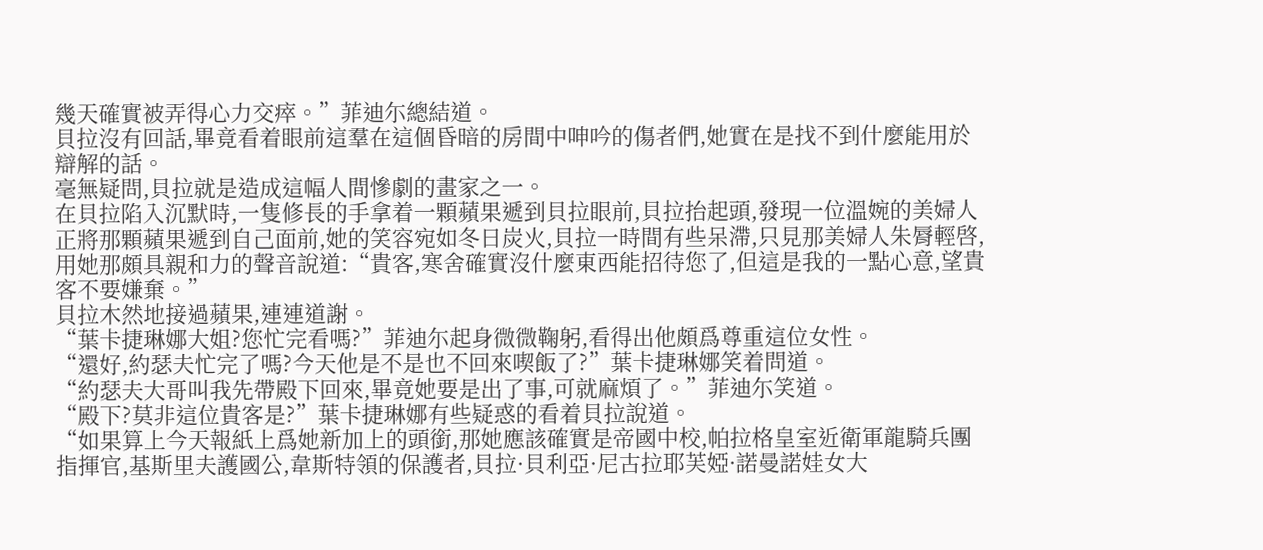幾天確實被弄得心力交瘁。”菲迪尓總結道。
貝拉沒有回話,畢竟看着眼前這羣在這個昏暗的房間中呻吟的傷者們,她實在是找不到什麼能用於辯解的話。
毫無疑問,貝拉就是造成這幅人間慘劇的畫家之一。
在貝拉陷入沉默時,一隻修長的手拿着一顆蘋果遞到貝拉眼前,貝拉抬起頭,發現一位溫婉的美婦人正將那顆蘋果遞到自己面前,她的笑容宛如冬日炭火,貝拉一時間有些呆滯,只見那美婦人朱脣輕啓,用她那頗具親和力的聲音說道:“貴客,寒舍確實沒什麼東西能招待您了,但這是我的一點心意,望貴客不要嫌棄。”
貝拉木然地接過蘋果,連連道謝。
“葉卡捷琳娜大姐?您忙完看嗎?”菲迪尓起身微微鞠躬,看得出他頗爲尊重這位女性。
“還好,約瑟夫忙完了嗎?今天他是不是也不回來喫飯了?”葉卡捷琳娜笑着問道。
“約瑟夫大哥叫我先帶殿下回來,畢竟她要是出了事,可就麻煩了。”菲迪尓笑道。
“殿下?莫非這位貴客是?”葉卡捷琳娜有些疑惑的看着貝拉說道。
“如果算上今天報紙上爲她新加上的頭銜,那她應該確實是帝國中校,帕拉格皇室近衛軍龍騎兵團指揮官,基斯里夫護國公,韋斯特領的保護者,貝拉·貝利亞·尼古拉耶芙婭·諾曼諾娃女大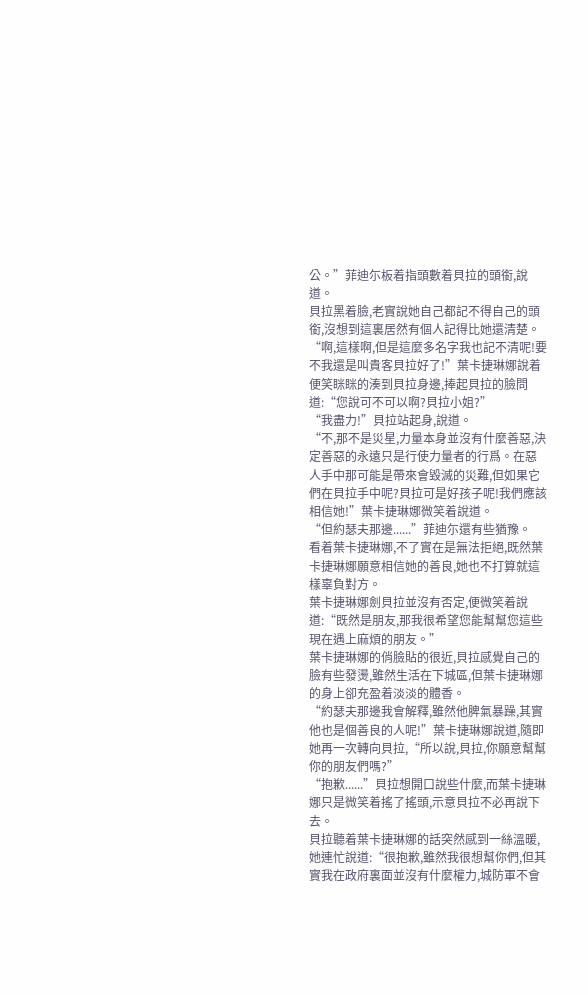公。”菲迪尓板着指頭數着貝拉的頭銜,說道。
貝拉黑着臉,老實說她自己都記不得自己的頭銜,沒想到這裏居然有個人記得比她還清楚。
“啊,這樣啊,但是這麼多名字我也記不清呢!要不我還是叫貴客貝拉好了!”葉卡捷琳娜說着便笑眯眯的湊到貝拉身邊,捧起貝拉的臉問道:“您說可不可以啊?貝拉小姐?”
“我盡力!”貝拉站起身,說道。
“不,那不是災星,力量本身並沒有什麼善惡,決定善惡的永遠只是行使力量者的行爲。在惡人手中那可能是帶來會毀滅的災難,但如果它們在貝拉手中呢?貝拉可是好孩子呢!我們應該相信她!”葉卡捷琳娜微笑着說道。
“但約瑟夫那邊......”菲迪尓還有些猶豫。
看着葉卡捷琳娜,不了實在是無法拒絕,既然葉卡捷琳娜願意相信她的善良,她也不打算就這樣辜負對方。
葉卡捷琳娜劍貝拉並沒有否定,便微笑着說道:“既然是朋友,那我很希望您能幫幫您這些現在遇上麻煩的朋友。”
葉卡捷琳娜的俏臉貼的很近,貝拉感覺自己的臉有些發燙,雖然生活在下城區,但葉卡捷琳娜的身上卻充盈着淡淡的體香。
“約瑟夫那邊我會解釋,雖然他脾氣暴躁,其實他也是個善良的人呢!”葉卡捷琳娜說道,隨即她再一次轉向貝拉,“所以說,貝拉,你願意幫幫你的朋友們嗎?”
“抱歉......”貝拉想開口說些什麼,而葉卡捷琳娜只是微笑着搖了搖頭,示意貝拉不必再說下去。
貝拉聽着葉卡捷琳娜的話突然感到一絲溫暖,她連忙說道:“很抱歉,雖然我很想幫你們,但其實我在政府裏面並沒有什麼權力,城防軍不會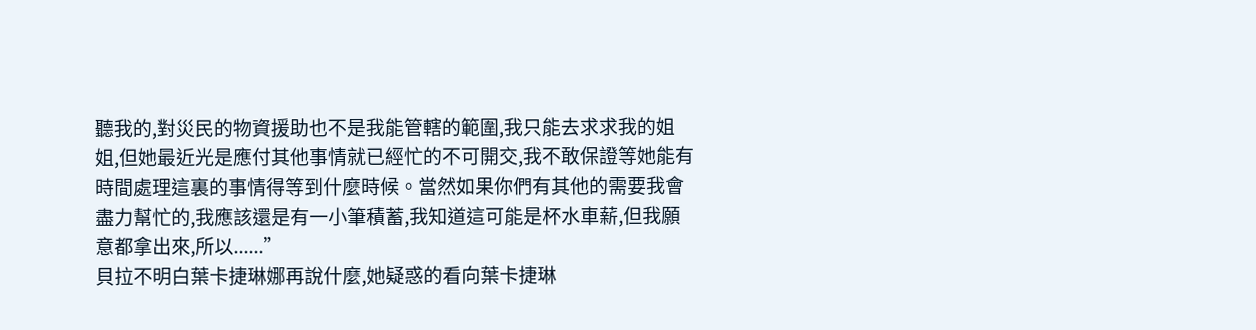聽我的,對災民的物資援助也不是我能管轄的範圍,我只能去求求我的姐姐,但她最近光是應付其他事情就已經忙的不可開交,我不敢保證等她能有時間處理這裏的事情得等到什麼時候。當然如果你們有其他的需要我會盡力幫忙的,我應該還是有一小筆積蓄,我知道這可能是杯水車薪,但我願意都拿出來,所以......”
貝拉不明白葉卡捷琳娜再說什麼,她疑惑的看向葉卡捷琳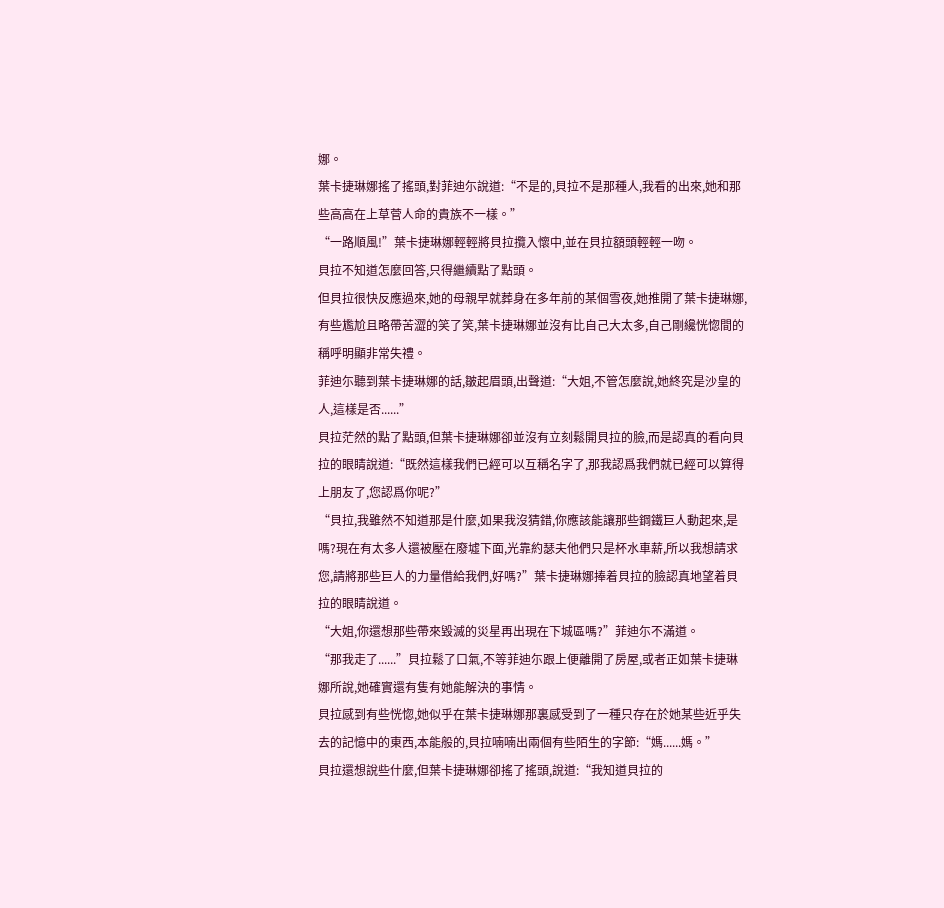娜。
葉卡捷琳娜搖了搖頭,對菲迪尓說道:“不是的,貝拉不是那種人,我看的出來,她和那些高高在上草菅人命的貴族不一樣。”
“一路順風!”葉卡捷琳娜輕輕將貝拉攬入懷中,並在貝拉額頭輕輕一吻。
貝拉不知道怎麼回答,只得繼續點了點頭。
但貝拉很快反應過來,她的母親早就葬身在多年前的某個雪夜,她推開了葉卡捷琳娜,有些尷尬且略帶苦澀的笑了笑,葉卡捷琳娜並沒有比自己大太多,自己剛纔恍惚間的稱呼明顯非常失禮。
菲迪尓聽到葉卡捷琳娜的話,皺起眉頭,出聲道:“大姐,不管怎麼說,她終究是沙皇的人,這樣是否......”
貝拉茫然的點了點頭,但葉卡捷琳娜卻並沒有立刻鬆開貝拉的臉,而是認真的看向貝拉的眼睛說道:“既然這樣我們已經可以互稱名字了,那我認爲我們就已經可以算得上朋友了,您認爲你呢?”
“貝拉,我雖然不知道那是什麼,如果我沒猜錯,你應該能讓那些鋼鐵巨人動起來,是嗎?現在有太多人還被壓在廢墟下面,光靠約瑟夫他們只是杯水車薪,所以我想請求您,請將那些巨人的力量借給我們,好嗎?”葉卡捷琳娜捧着貝拉的臉認真地望着貝拉的眼睛說道。
“大姐,你還想那些帶來毀滅的災星再出現在下城區嗎?”菲迪尓不滿道。
“那我走了......”貝拉鬆了口氣,不等菲迪尓跟上便離開了房屋,或者正如葉卡捷琳娜所說,她確實還有隻有她能解決的事情。
貝拉感到有些恍惚,她似乎在葉卡捷琳娜那裏感受到了一種只存在於她某些近乎失去的記憶中的東西,本能般的,貝拉喃喃出兩個有些陌生的字節:“媽......媽。”
貝拉還想說些什麼,但葉卡捷琳娜卻搖了搖頭,說道:“我知道貝拉的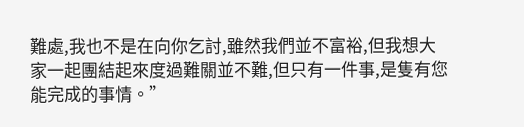難處,我也不是在向你乞討,雖然我們並不富裕,但我想大家一起團結起來度過難關並不難,但只有一件事,是隻有您能完成的事情。”